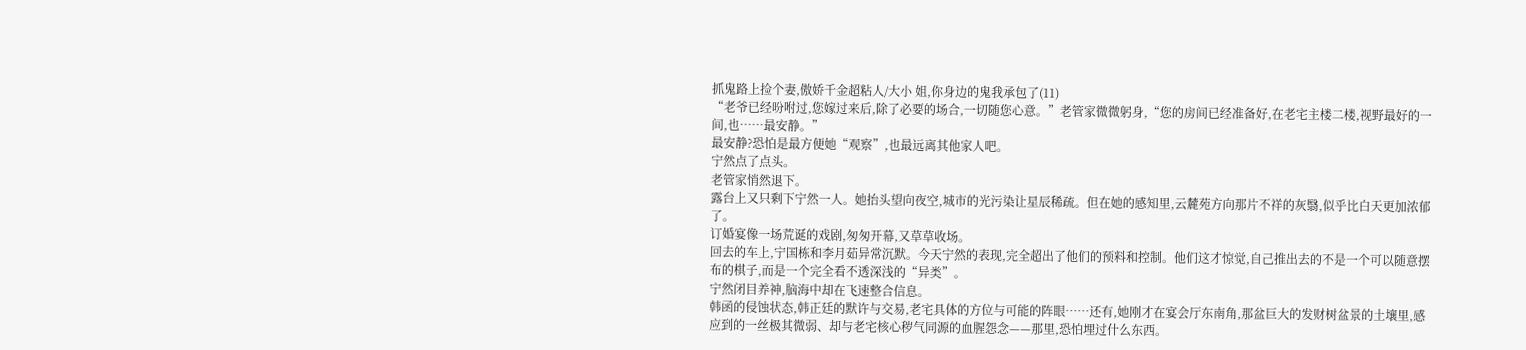抓鬼路上捡个妻,傲娇千金超粘人/大小 姐,你身边的鬼我承包了(11)
“老爷已经吩咐过,您嫁过来后,除了必要的场合,一切随您心意。”老管家微微躬身,“您的房间已经准备好,在老宅主楼二楼,视野最好的一间,也……最安静。”
最安静?恐怕是最方便她“观察”,也最远离其他家人吧。
宁然点了点头。
老管家悄然退下。
露台上又只剩下宁然一人。她抬头望向夜空,城市的光污染让星辰稀疏。但在她的感知里,云麓苑方向那片不祥的灰翳,似乎比白天更加浓郁了。
订婚宴像一场荒诞的戏剧,匆匆开幕,又草草收场。
回去的车上,宁国栋和李月茹异常沉默。今天宁然的表现,完全超出了他们的预料和控制。他们这才惊觉,自己推出去的不是一个可以随意摆布的棋子,而是一个完全看不透深浅的“异类”。
宁然闭目养神,脑海中却在飞速整合信息。
韩函的侵蚀状态,韩正廷的默许与交易,老宅具体的方位与可能的阵眼……还有,她刚才在宴会厅东南角,那盆巨大的发财树盆景的土壤里,感应到的一丝极其微弱、却与老宅核心秽气同源的血腥怨念——那里,恐怕埋过什么东西。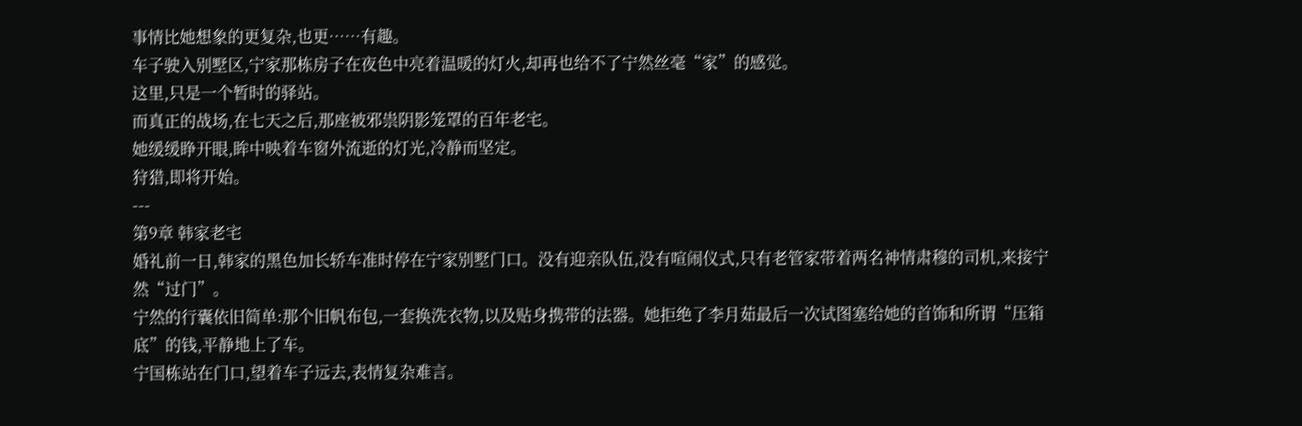事情比她想象的更复杂,也更……有趣。
车子驶入别墅区,宁家那栋房子在夜色中亮着温暖的灯火,却再也给不了宁然丝毫“家”的感觉。
这里,只是一个暂时的驿站。
而真正的战场,在七天之后,那座被邪祟阴影笼罩的百年老宅。
她缓缓睁开眼,眸中映着车窗外流逝的灯光,冷静而坚定。
狩猎,即将开始。
---
第9章 韩家老宅
婚礼前一日,韩家的黑色加长轿车准时停在宁家别墅门口。没有迎亲队伍,没有喧闹仪式,只有老管家带着两名神情肃穆的司机,来接宁然“过门”。
宁然的行囊依旧简单:那个旧帆布包,一套换洗衣物,以及贴身携带的法器。她拒绝了李月茹最后一次试图塞给她的首饰和所谓“压箱底”的钱,平静地上了车。
宁国栋站在门口,望着车子远去,表情复杂难言。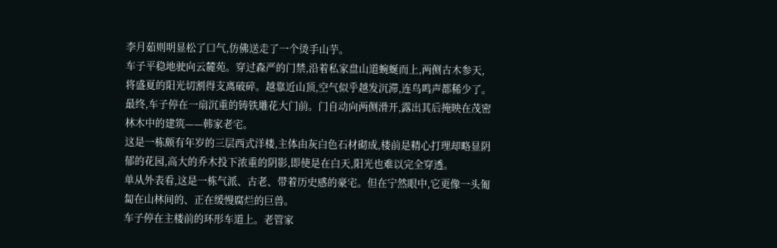李月茹则明显松了口气,仿佛送走了一个烫手山芋。
车子平稳地驶向云麓苑。穿过森严的门禁,沿着私家盘山道蜿蜒而上,两侧古木参天,将盛夏的阳光切割得支离破碎。越靠近山顶,空气似乎越发沉滞,连鸟鸣声都稀少了。
最终,车子停在一扇沉重的铸铁雕花大门前。门自动向两侧滑开,露出其后掩映在茂密林木中的建筑——韩家老宅。
这是一栋颇有年岁的三层西式洋楼,主体由灰白色石材砌成,楼前是精心打理却略显阴郁的花园,高大的乔木投下浓重的阴影,即使是在白天,阳光也难以完全穿透。
单从外表看,这是一栋气派、古老、带着历史感的豪宅。但在宁然眼中,它更像一头匍匐在山林间的、正在缓慢腐烂的巨兽。
车子停在主楼前的环形车道上。老管家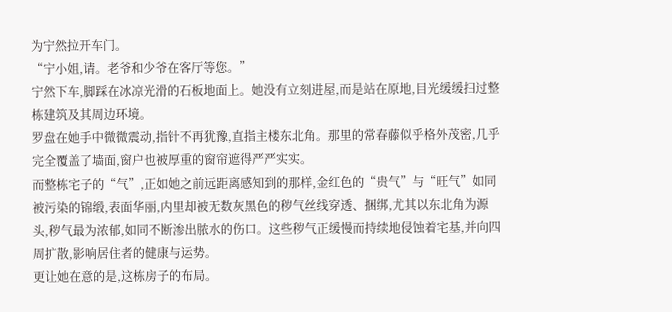为宁然拉开车门。
“宁小姐,请。老爷和少爷在客厅等您。”
宁然下车,脚踩在冰凉光滑的石板地面上。她没有立刻进屋,而是站在原地,目光缓缓扫过整栋建筑及其周边环境。
罗盘在她手中微微震动,指针不再犹豫,直指主楼东北角。那里的常春藤似乎格外茂密,几乎完全覆盖了墙面,窗户也被厚重的窗帘遮得严严实实。
而整栋宅子的“气”,正如她之前远距离感知到的那样,金红色的“贵气”与“旺气”如同被污染的锦缎,表面华丽,内里却被无数灰黑色的秽气丝线穿透、捆绑,尤其以东北角为源头,秽气最为浓郁,如同不断渗出脓水的伤口。这些秽气正缓慢而持续地侵蚀着宅基,并向四周扩散,影响居住者的健康与运势。
更让她在意的是,这栋房子的布局。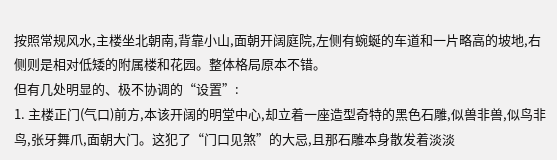按照常规风水,主楼坐北朝南,背靠小山,面朝开阔庭院,左侧有蜿蜒的车道和一片略高的坡地,右侧则是相对低矮的附属楼和花园。整体格局原本不错。
但有几处明显的、极不协调的“设置”:
1. 主楼正门(气口)前方,本该开阔的明堂中心,却立着一座造型奇特的黑色石雕,似兽非兽,似鸟非鸟,张牙舞爪,面朝大门。这犯了“门口见煞”的大忌,且那石雕本身散发着淡淡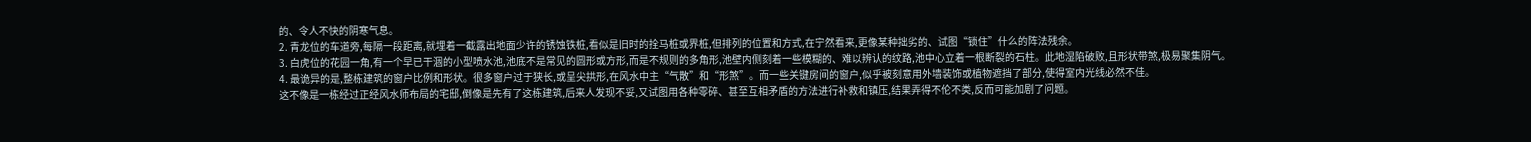的、令人不快的阴寒气息。
2. 青龙位的车道旁,每隔一段距离,就埋着一截露出地面少许的锈蚀铁桩,看似是旧时的拴马桩或界桩,但排列的位置和方式,在宁然看来,更像某种拙劣的、试图“锁住”什么的阵法残余。
3. 白虎位的花园一角,有一个早已干涸的小型喷水池,池底不是常见的圆形或方形,而是不规则的多角形,池壁内侧刻着一些模糊的、难以辨认的纹路,池中心立着一根断裂的石柱。此地湿陷破败,且形状带煞,极易聚集阴气。
4. 最诡异的是,整栋建筑的窗户比例和形状。很多窗户过于狭长,或呈尖拱形,在风水中主“气散”和“形煞”。而一些关键房间的窗户,似乎被刻意用外墙装饰或植物遮挡了部分,使得室内光线必然不佳。
这不像是一栋经过正经风水师布局的宅邸,倒像是先有了这栋建筑,后来人发现不妥,又试图用各种零碎、甚至互相矛盾的方法进行补救和镇压,结果弄得不伦不类,反而可能加剧了问题。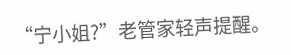“宁小姐?”老管家轻声提醒。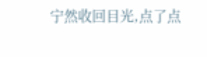宁然收回目光,点了点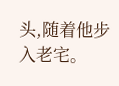头,随着他步入老宅。